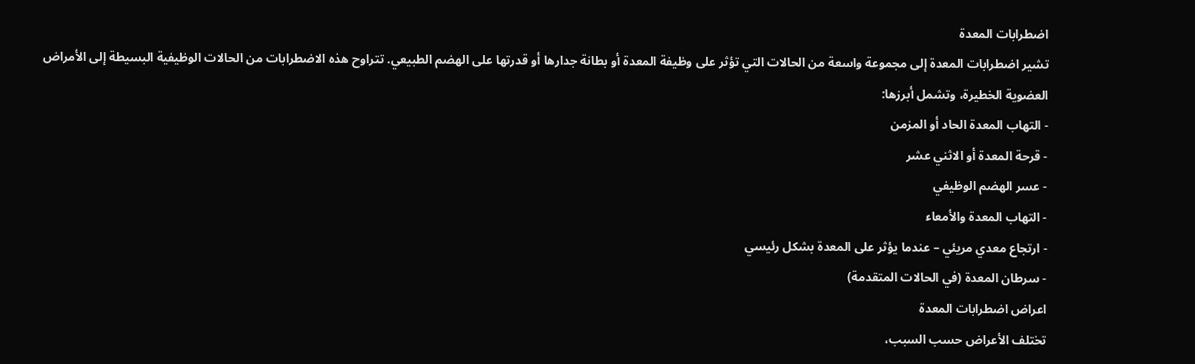اضطرابات المعدة
تشير اضطرابات المعدة إلى مجموعة واسعة من الحالات التي تؤثر على وظيفة المعدة أو بطانة جدارها أو قدرتها على الهضم الطبيعي. تتراوح هذه الاضطرابات من الحالات الوظيفية البسيطة إلى الأمراض العضوية الخطيرة، وتشمل أبرزها:
- التهاب المعدة الحاد أو المزمن
- قرحة المعدة أو الاثني عشر
- عسر الهضم الوظيفي
- التهاب المعدة والأمعاء
- ارتجاع معدي مريئي – عندما يؤثر على المعدة بشكل رئيسي
- سرطان المعدة (في الحالات المتقدمة)
اعراض اضطرابات المعدة
تختلف الأعراض حسب السبب،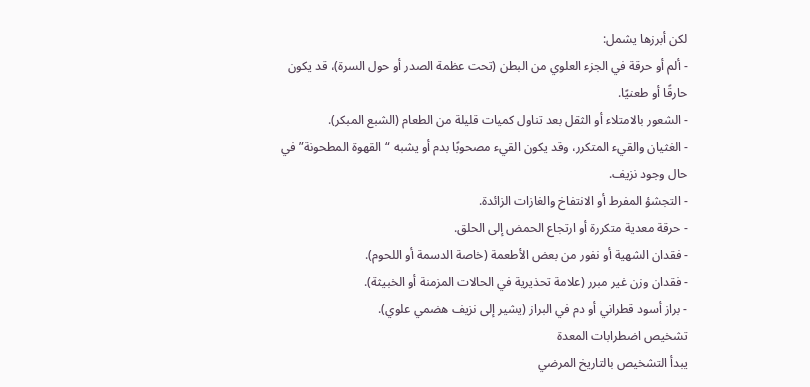لكن أبرزها يشمل:
- ألم أو حرقة في الجزء العلوي من البطن (تحت عظمة الصدر أو حول السرة)، قد يكون حارقًا أو طعنيًا.
- الشعور بالامتلاء أو الثقل بعد تناول كميات قليلة من الطعام (الشبع المبكر).
- الغثيان والقيء المتكرر، وقد يكون القيء مصحوبًا بدم أو يشبه “القهوة المطحونة” في حال وجود نزيف.
- التجشؤ المفرط أو الانتفاخ والغازات الزائدة.
- حرقة معدية متكررة أو ارتجاع الحمض إلى الحلق.
- فقدان الشهية أو نفور من بعض الأطعمة (خاصة الدسمة أو اللحوم).
- فقدان وزن غير مبرر (علامة تحذيرية في الحالات المزمنة أو الخبيثة).
- براز أسود قطراني أو دم في البراز (يشير إلى نزيف هضمي علوي).
تشخيص اضطرابات المعدة
يبدأ التشخيص بالتاريخ المرضي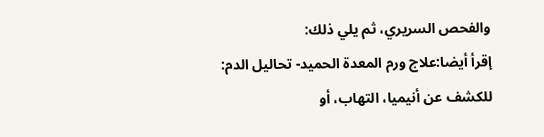والفحص السريري، ثم يلي ذلك:
إقرأ أيضا:علاج ورم المعدة الحميد- تحاليل الدم: للكشف عن أنيميا، التهاب، أو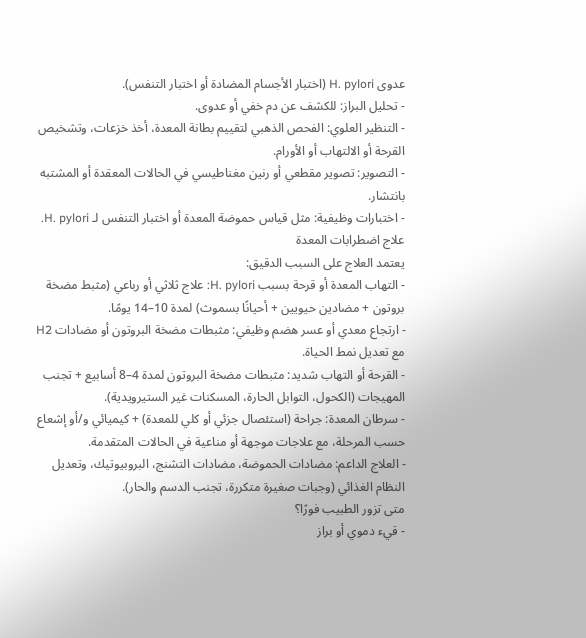عدوى H. pylori (اختبار الأجسام المضادة أو اختبار التنفس).
- تحليل البراز: للكشف عن دم خفي أو عدوى.
- التنظير العلوي: الفحص الذهبي لتقييم بطانة المعدة، أخذ خزعات، وتشخيص القرحة أو الالتهاب أو الأورام.
- التصوير: تصوير مقطعي أو رنين مغناطيسي في الحالات المعقدة أو المشتبه بانتشار.
- اختبارات وظيفية: مثل قياس حموضة المعدة أو اختبار التنفس لـ H. pylori.
علاج اضطرابات المعدة
يعتمد العلاج على السبب الدقيق:
- التهاب المعدة أو قرحة بسبب H. pylori: علاج ثلاثي أو رباعي (مثبط مضخة بروتون + مضادين حيويين + أحيانًا بسموث) لمدة 10–14 يومًا.
- ارتجاع معدي أو عسر هضم وظيفي: مثبطات مضخة البروتون أو مضادات H2 مع تعديل نمط الحياة.
- القرحة أو التهاب شديد: مثبطات مضخة البروتون لمدة 4–8 أسابيع + تجنب المهيجات (الكحول، التوابل الحارة، المسكنات غير الستيرويدية).
- سرطان المعدة: جراحة (استئصال جزئي أو كلي للمعدة) + كيميائي و/أو إشعاع حسب المرحلة، مع علاجات موجهة أو مناعية في الحالات المتقدمة.
- العلاج الداعم: مضادات الحموضة، مضادات التشنج، البروبيوتيك، وتعديل النظام الغذائي (وجبات صغيرة متكررة، تجنب الدسم والحار).
متى تزور الطبيب فورًا؟
- قيء دموي أو براز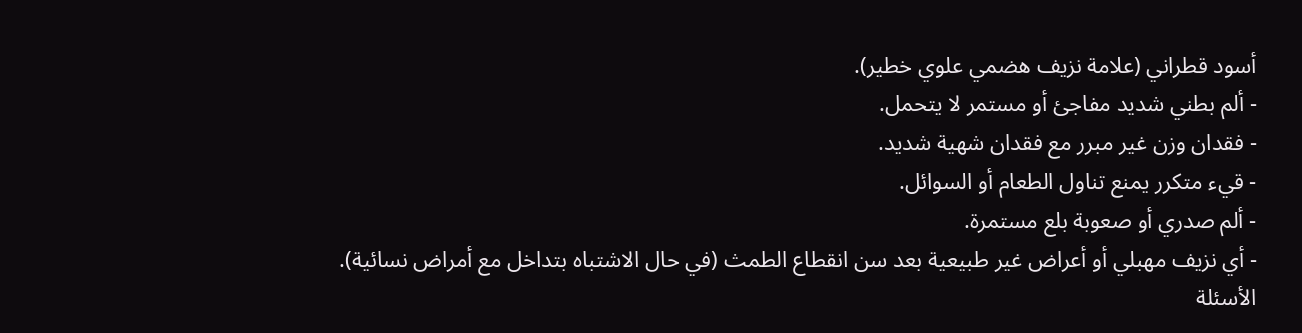أسود قطراني (علامة نزيف هضمي علوي خطير).
- ألم بطني شديد مفاجئ أو مستمر لا يتحمل.
- فقدان وزن غير مبرر مع فقدان شهية شديد.
- قيء متكرر يمنع تناول الطعام أو السوائل.
- ألم صدري أو صعوبة بلع مستمرة.
- أي نزيف مهبلي أو أعراض غير طبيعية بعد سن انقطاع الطمث (في حال الاشتباه بتداخل مع أمراض نسائية).
الأسئلة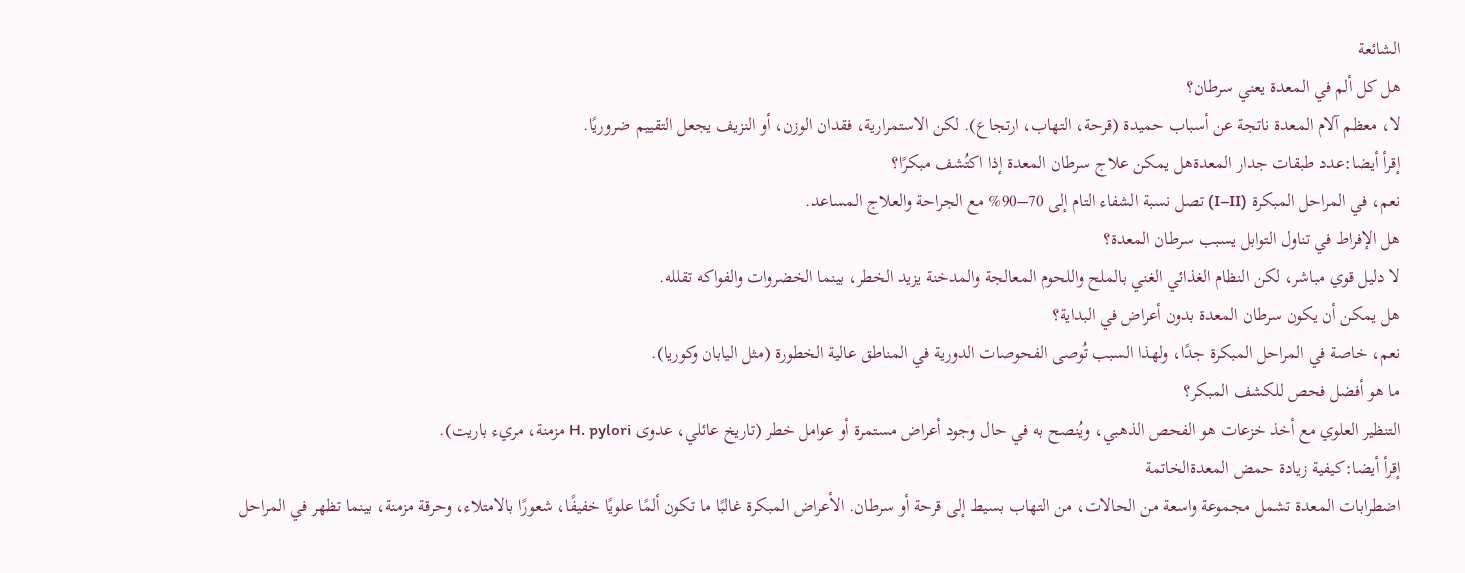الشائعة
هل كل ألم في المعدة يعني سرطان؟
لا، معظم آلام المعدة ناتجة عن أسباب حميدة (قرحة، التهاب، ارتجاع). لكن الاستمرارية، فقدان الوزن، أو النزيف يجعل التقييم ضروريًا.
إقرأ أيضا:عدد طبقات جدار المعدةهل يمكن علاج سرطان المعدة إذا اكتُشف مبكرًا؟
نعم، في المراحل المبكرة (I–II) تصل نسبة الشفاء التام إلى 70–90% مع الجراحة والعلاج المساعد.
هل الإفراط في تناول التوابل يسبب سرطان المعدة؟
لا دليل قوي مباشر، لكن النظام الغذائي الغني بالملح واللحوم المعالجة والمدخنة يزيد الخطر، بينما الخضروات والفواكه تقلله.
هل يمكن أن يكون سرطان المعدة بدون أعراض في البداية؟
نعم، خاصة في المراحل المبكرة جدًا، ولهذا السبب تُوصى الفحوصات الدورية في المناطق عالية الخطورة (مثل اليابان وكوريا).
ما هو أفضل فحص للكشف المبكر؟
التنظير العلوي مع أخذ خزعات هو الفحص الذهبي، ويُنصح به في حال وجود أعراض مستمرة أو عوامل خطر (تاريخ عائلي، عدوى H. pylori مزمنة، مريء باريت).
إقرأ أيضا:كيفية زيادة حمض المعدةالخاتمة
اضطرابات المعدة تشمل مجموعة واسعة من الحالات، من التهاب بسيط إلى قرحة أو سرطان. الأعراض المبكرة غالبًا ما تكون ألمًا علويًا خفيفًا، شعورًا بالامتلاء، وحرقة مزمنة، بينما تظهر في المراحل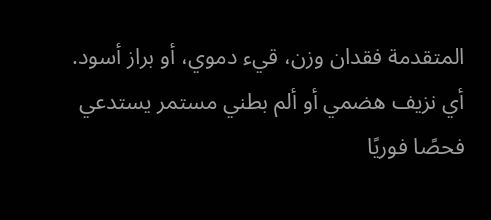المتقدمة فقدان وزن، قيء دموي، أو براز أسود. أي نزيف هضمي أو ألم بطني مستمر يستدعي فحصًا فوريًا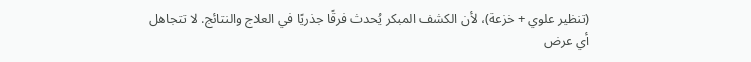(تنظير علوي + خزعة)، لأن الكشف المبكر يُحدث فرقًا جذريًا في العلاج والنتائج. لا تتجاهل أي عرض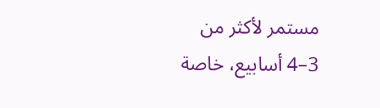مستمر لأكثر من 3–4 أسابيع، خاصة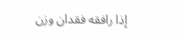إذا رافقه فقدان وزن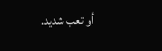أو تعب شديد.